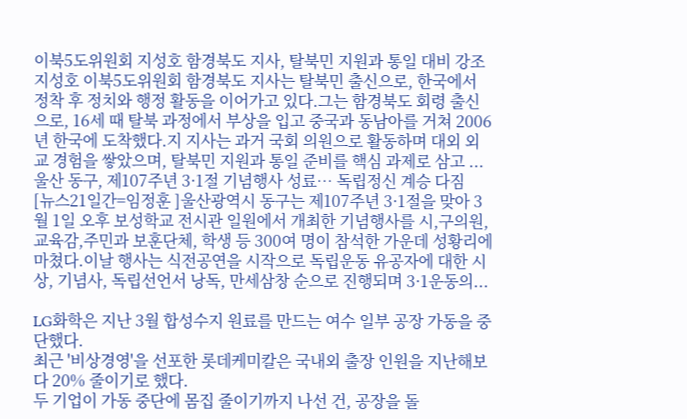이북5도위원회 지성호 함경북도 지사, 탈북민 지원과 통일 대비 강조
지성호 이북5도위원회 함경북도 지사는 탈북민 출신으로, 한국에서 정착 후 정치와 행정 활동을 이어가고 있다.그는 함경북도 회령 출신으로, 16세 때 탈북 과정에서 부상을 입고 중국과 동남아를 거쳐 2006년 한국에 도착했다.지 지사는 과거 국회 의원으로 활동하며 대외 외교 경험을 쌓았으며, 탈북민 지원과 통일 준비를 핵심 과제로 삼고 ...
울산 동구, 제107주년 3·1절 기념행사 성료… 독립정신 계승 다짐
[뉴스21일간=임정훈 ]울산광역시 동구는 제107주년 3·1절을 맞아 3월 1일 오후 보성학교 전시관 일원에서 개최한 기념행사를 시,구의원,교육감,주민과 보훈단체, 학생 등 300여 명이 참석한 가운데 성황리에 마쳤다.이날 행사는 식전공연을 시작으로 독립운동 유공자에 대한 시상, 기념사, 독립선언서 낭독, 만세삼창 순으로 진행되며 3·1운동의...

LG화학은 지난 3월 합성수지 원료를 만드는 여수 일부 공장 가동을 중단했다.
최근 '비상경영'을 선포한 롯데케미칼은 국내외 출장 인원을 지난해보다 20% 줄이기로 했다.
두 기업이 가동 중단에 몸집 줄이기까지 나선 건, 공장을 돌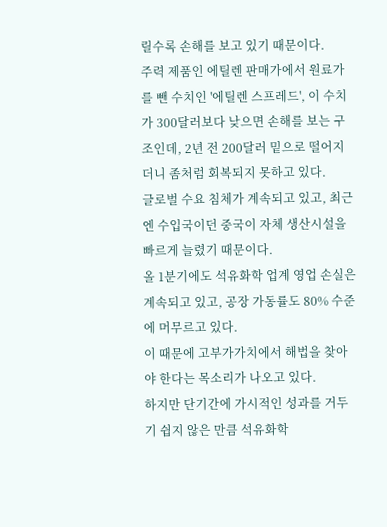릴수록 손해를 보고 있기 때문이다.
주력 제품인 에틸렌 판매가에서 원료가를 뺀 수치인 '에틸렌 스프레드', 이 수치가 300달러보다 낮으면 손해를 보는 구조인데, 2년 전 200달러 밑으로 떨어지더니 좀처럼 회복되지 못하고 있다.
글로벌 수요 침체가 계속되고 있고, 최근엔 수입국이던 중국이 자체 생산시설을 빠르게 늘렸기 때문이다.
올 1분기에도 석유화학 업계 영업 손실은 계속되고 있고, 공장 가동률도 80% 수준에 머무르고 있다.
이 때문에 고부가가치에서 해법을 찾아야 한다는 목소리가 나오고 있다.
하지만 단기간에 가시적인 성과를 거두기 쉽지 않은 만큼 석유화학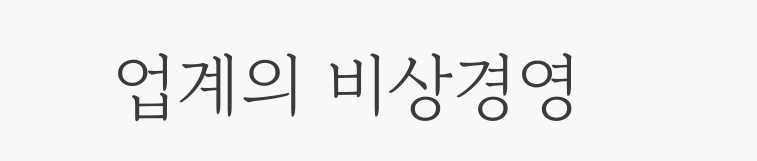업계의 비상경영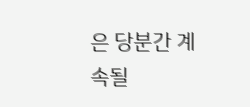은 당분간 계속될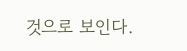것으로 보인다.